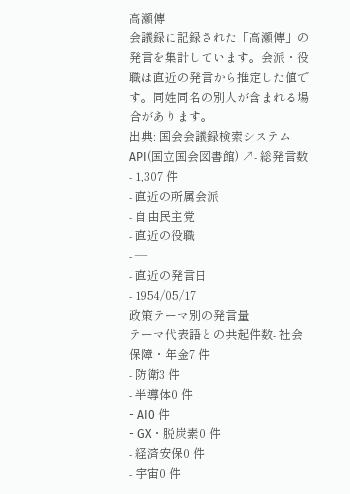高瀬傳
会議録に記録された「高瀬傳」の発言を集計しています。会派・役職は直近の発言から推定した値です。同姓同名の別人が含まれる場合があります。
出典: 国会会議録検索システム API(国立国会図書館) ↗- 総発言数
- 1,307 件
- 直近の所属会派
- 自由民主党
- 直近の役職
- —
- 直近の発言日
- 1954/05/17
政策テーマ別の発言量
テーマ代表語との共起件数- 社会保障・年金7 件
- 防衛3 件
- 半導体0 件
- AI0 件
- GX・脱炭素0 件
- 経済安保0 件
- 宇宙0 件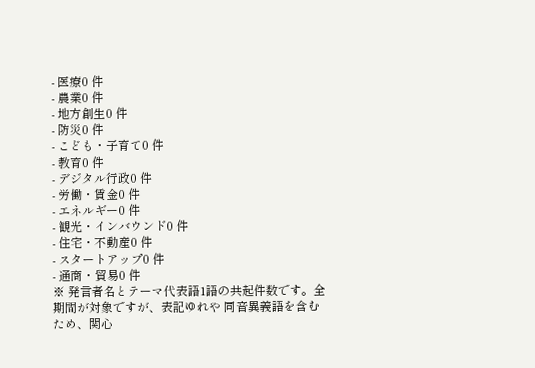- 医療0 件
- 農業0 件
- 地方創生0 件
- 防災0 件
- こども・子育て0 件
- 教育0 件
- デジタル行政0 件
- 労働・賃金0 件
- エネルギー0 件
- 観光・インバウンド0 件
- 住宅・不動産0 件
- スタートアップ0 件
- 通商・貿易0 件
※ 発言者名とテーマ代表語1語の共起件数です。全期間が対象ですが、表記ゆれや 同音異義語を含むため、関心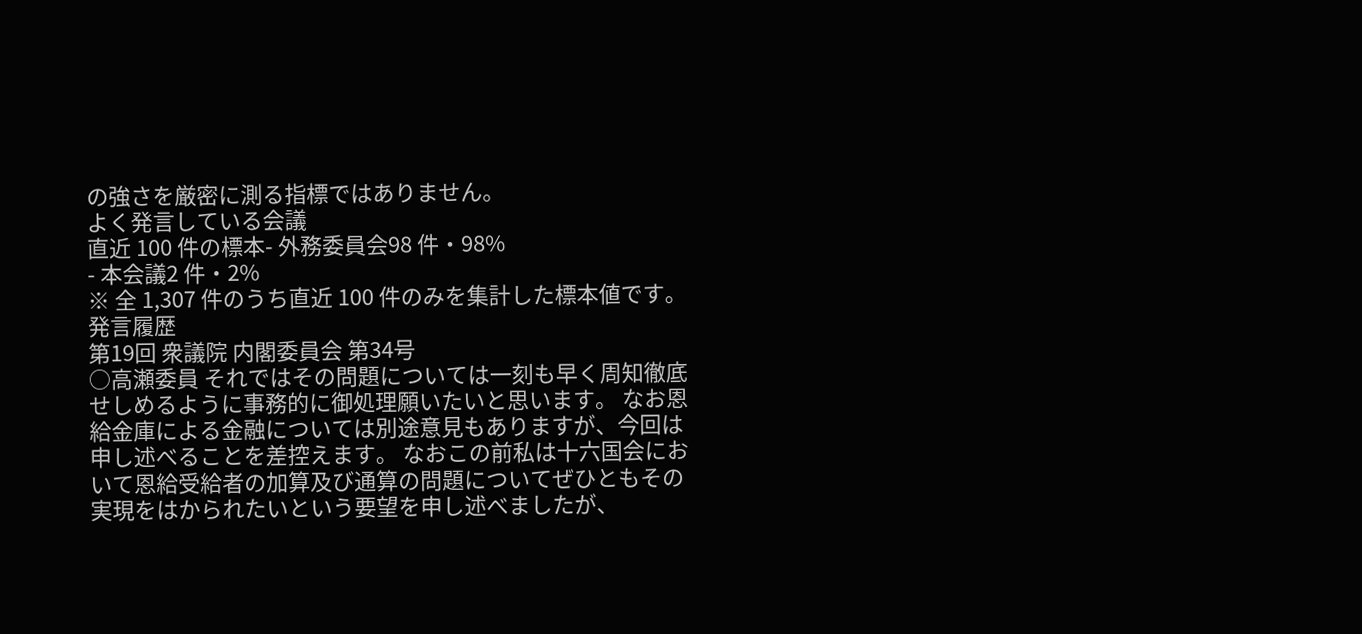の強さを厳密に測る指標ではありません。
よく発言している会議
直近 100 件の標本- 外務委員会98 件・98%
- 本会議2 件・2%
※ 全 1,307 件のうち直近 100 件のみを集計した標本値です。
発言履歴
第19回 衆議院 内閣委員会 第34号
○高瀬委員 それではその問題については一刻も早く周知徹底せしめるように事務的に御処理願いたいと思います。 なお恩給金庫による金融については別途意見もありますが、今回は申し述べることを差控えます。 なおこの前私は十六国会において恩給受給者の加算及び通算の問題についてぜひともその実現をはかられたいという要望を申し述べましたが、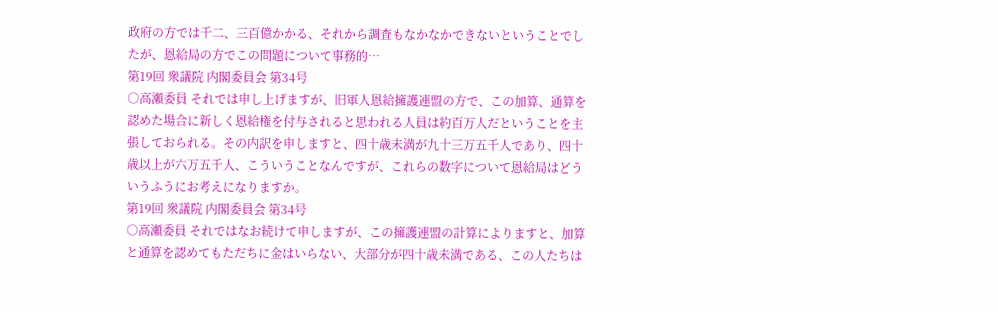政府の方では千二、三百億かかる、それから調査もなかなかできないということでしたが、恩給局の方でこの問題について事務的…
第19回 衆議院 内閣委員会 第34号
○高瀬委員 それでは申し上げますが、旧軍人恩給擁護連盟の方で、この加算、通算を認めた場合に新しく恩給権を付与されると思われる人員は約百万人だということを主張しておられる。その内訳を申しますと、四十歳未満が九十三万五千人であり、四十歳以上が六万五千人、こういうことなんですが、これらの数字について恩給局はどういうふうにお考えになりますか。
第19回 衆議院 内閣委員会 第34号
○高瀬委員 それではなお続けて申しますが、この擁護連盟の計算によりますと、加算と通算を認めてもただちに金はいらない、大部分が四十歳未満である、この人たちは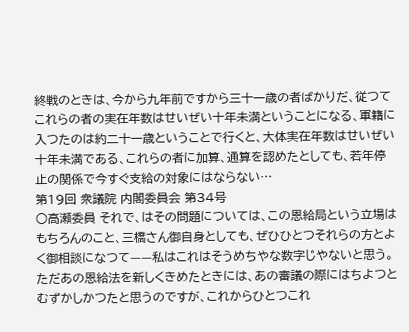終戦のときは、今から九年前ですから三十一歳の者ばかりだ、従つてこれらの者の実在年数はせいぜい十年未満ということになる、軍籍に入つたのは約二十一歳ということで行くと、大体実在年数はせいぜい十年未満である、これらの者に加算、通算を認めたとしても、若年停止の関係で今すぐ支給の対象にはならない…
第19回 衆議院 内閣委員会 第34号
○高瀬委員 それで、はその問題については、この恩給局という立場はもちろんのこと、三橋さん御自身としても、ぜひひとつそれらの方とよく御相談になつて——私はこれはそうめちやな数字じやないと思う。ただあの恩給法を新しくきめたときには、あの審議の際にはちよつとむずかしかつたと思うのですが、これからひとつこれ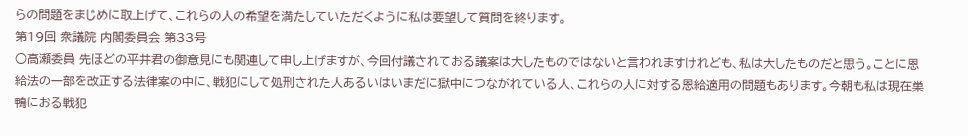らの問題をまじめに取上げて、これらの人の希望を満たしていただくように私は要望して質問を終ります。
第19回 衆議院 内閣委員会 第33号
○高瀬委員 先ほどの平井君の御意見にも関連して申し上げますが、今回付議されておる議案は大したものではないと言われますけれども、私は大したものだと思う。ことに恩給法の一部を改正する法律案の中に、戦犯にして処刑された人あるいはいまだに獄中につながれている人、これらの人に対する恩給適用の問題もあります。今朝も私は現在巣鴨におる戦犯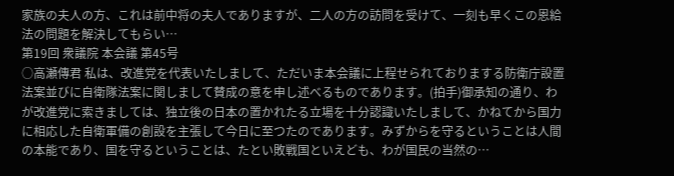家族の夫人の方、これは前中将の夫人でありますが、二人の方の訪問を受けて、一刻も早くこの恩給法の問題を解決してもらい…
第19回 衆議院 本会議 第45号
○高瀬傳君 私は、改進党を代表いたしまして、ただいま本会議に上程せられておりまする防衛庁設置法案並びに自衛隊法案に関しまして賛成の意を申し述べるものであります。(拍手)御承知の通り、わが改進党に索きましては、独立後の日本の置かれたる立場を十分認識いたしまして、かねてから国力に相応した自衛軍備の創設を主張して今日に至つたのであります。みずからを守るということは人間の本能であり、国を守るということは、たとい敗戦国といえども、わが国民の当然の…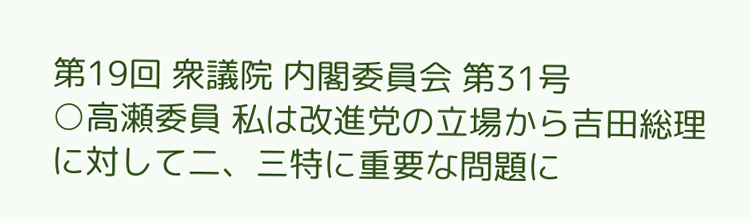第19回 衆議院 内閣委員会 第31号
○高瀬委員 私は改進党の立場から吉田総理に対して二、三特に重要な問題に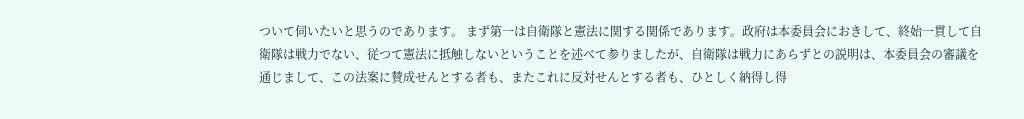ついて伺いたいと思うのであります。 まず第一は自衛隊と憲法に関する関係であります。政府は本委員会におきして、終始一貫して自衛隊は戦力でない、従つて憲法に抵触しないということを述べて参りましたが、自衛隊は戦力にあらずとの説明は、本委員会の審議を通じまして、この法案に賛成せんとする者も、またこれに反対せんとする者も、ひとしく納得し得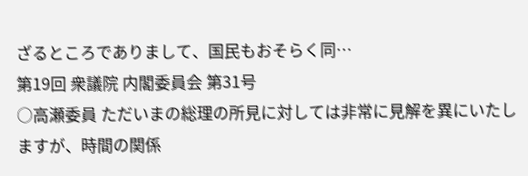ざるところでありまして、国民もおそらく同…
第19回 衆議院 内閣委員会 第31号
○高瀬委員 ただいまの総理の所見に対しては非常に見解を異にいたしますが、時間の関係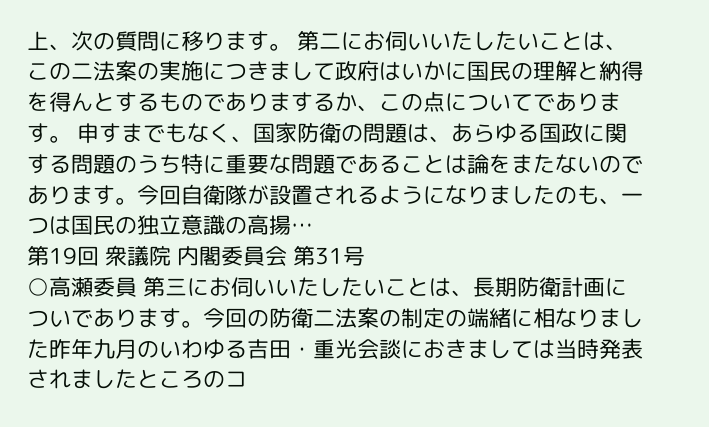上、次の質問に移ります。 第二にお伺いいたしたいことは、この二法案の実施につきまして政府はいかに国民の理解と納得を得んとするものでありまするか、この点についてであります。 申すまでもなく、国家防衛の問題は、あらゆる国政に関する問題のうち特に重要な問題であることは論をまたないのであります。今回自衛隊が設置されるようになりましたのも、一つは国民の独立意識の高揚…
第19回 衆議院 内閣委員会 第31号
○高瀬委員 第三にお伺いいたしたいことは、長期防衛計画についであります。今回の防衛二法案の制定の端緒に相なりました昨年九月のいわゆる吉田・重光会談におきましては当時発表されましたところのコ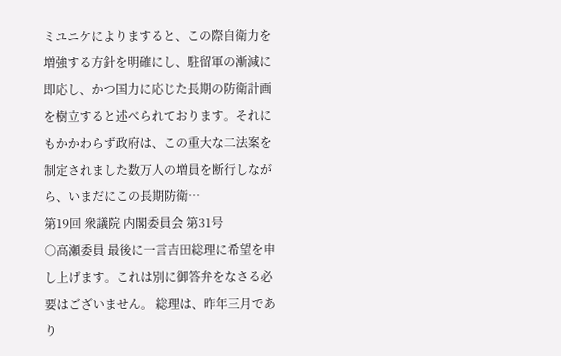ミユニケによりますると、この際自衛力を増強する方針を明確にし、駐留軍の漸減に即応し、かつ国力に応じた長期の防衛計画を樹立すると述べられております。それにもかかわらず政府は、この重大な二法案を制定されました数万人の増員を断行しながら、いまだにこの長期防衛…
第19回 衆議院 内閣委員会 第31号
○高瀬委員 最後に一言吉田総理に希望を申し上げます。これは別に御答弁をなさる必要はございません。 総理は、昨年三月であり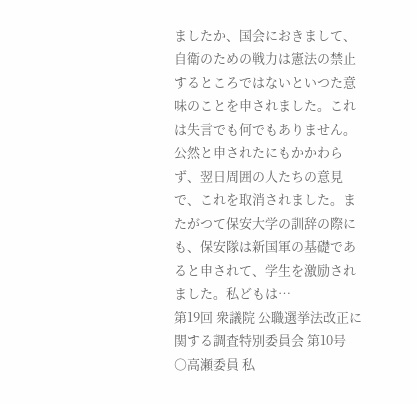ましたか、国会におきまして、自衛のための戦力は憲法の禁止するところではないといつた意味のことを申されました。これは失言でも何でもありません。公然と申されたにもかかわらず、翌日周囲の人たちの意見で、これを取消されました。またがつて保安大学の訓辞の際にも、保安隊は新国軍の基礎であると申されて、学生を激励されました。私どもは…
第19回 衆議院 公職選挙法改正に関する調査特別委員会 第10号
○高瀬委員 私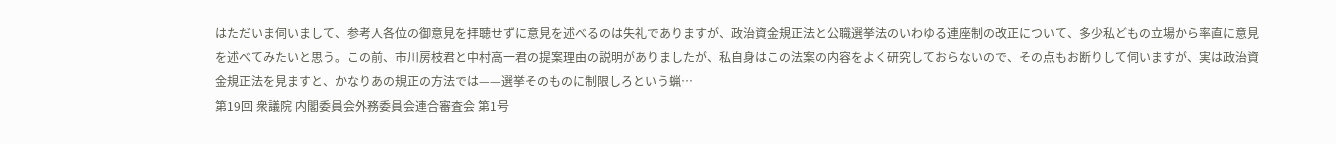はただいま伺いまして、参考人各位の御意見を拝聴せずに意見を述べるのは失礼でありますが、政治資金規正法と公職選挙法のいわゆる連座制の改正について、多少私どもの立場から率直に意見を述べてみたいと思う。この前、市川房枝君と中村高一君の提案理由の説明がありましたが、私自身はこの法案の内容をよく研究しておらないので、その点もお断りして伺いますが、実は政治資金規正法を見ますと、かなりあの規正の方法では——選挙そのものに制限しろという蝋…
第19回 衆議院 内閣委員会外務委員会連合審査会 第1号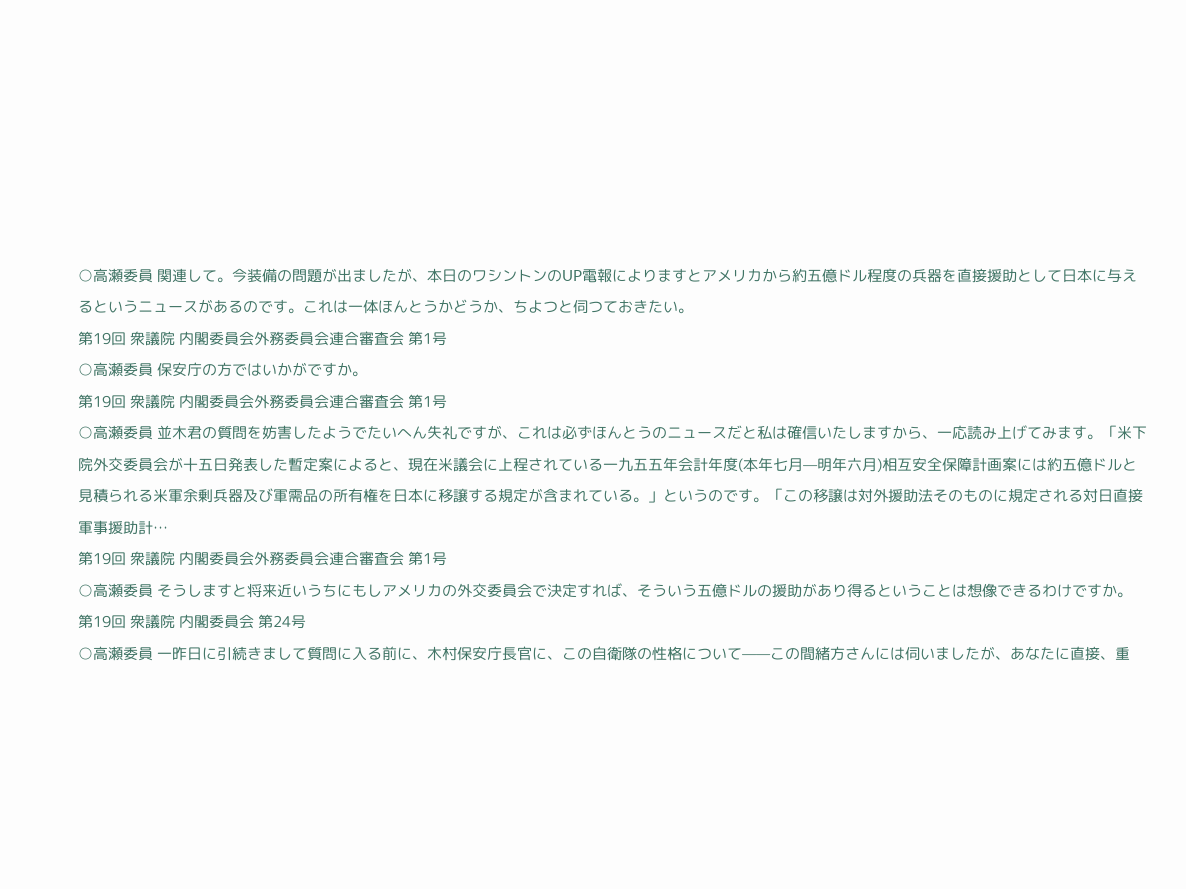○高瀬委員 関連して。今装備の問題が出ましたが、本日のワシントンのUP電報によりますとアメリカから約五億ドル程度の兵器を直接援助として日本に与えるというニュースがあるのです。これは一体ほんとうかどうか、ちよつと伺つておきたい。
第19回 衆議院 内閣委員会外務委員会連合審査会 第1号
○高瀬委員 保安庁の方ではいかがですか。
第19回 衆議院 内閣委員会外務委員会連合審査会 第1号
○高瀬委員 並木君の質問を妨害したようでたいへん失礼ですが、これは必ずほんとうのニュースだと私は確信いたしますから、一応読み上げてみます。「米下院外交委員会が十五日発表した暫定案によると、現在米議会に上程されている一九五五年会計年度(本年七月—明年六月)相互安全保障計画案には約五億ドルと見積られる米軍余剰兵器及び軍需品の所有権を日本に移譲する規定が含まれている。」というのです。「この移譲は対外援助法そのものに規定される対日直接軍事援助計…
第19回 衆議院 内閣委員会外務委員会連合審査会 第1号
○高瀬委員 そうしますと将来近いうちにもしアメリカの外交委員会で決定すれば、そういう五億ドルの援助があり得るということは想像できるわけですか。
第19回 衆議院 内閣委員会 第24号
○高瀬委員 一昨日に引続きまして質問に入る前に、木村保安庁長官に、この自衛隊の性格について——この間緒方さんには伺いましたが、あなたに直接、重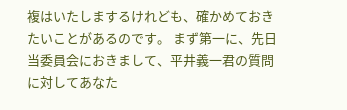複はいたしまするけれども、確かめておきたいことがあるのです。 まず第一に、先日当委員会におきまして、平井義一君の質問に対してあなた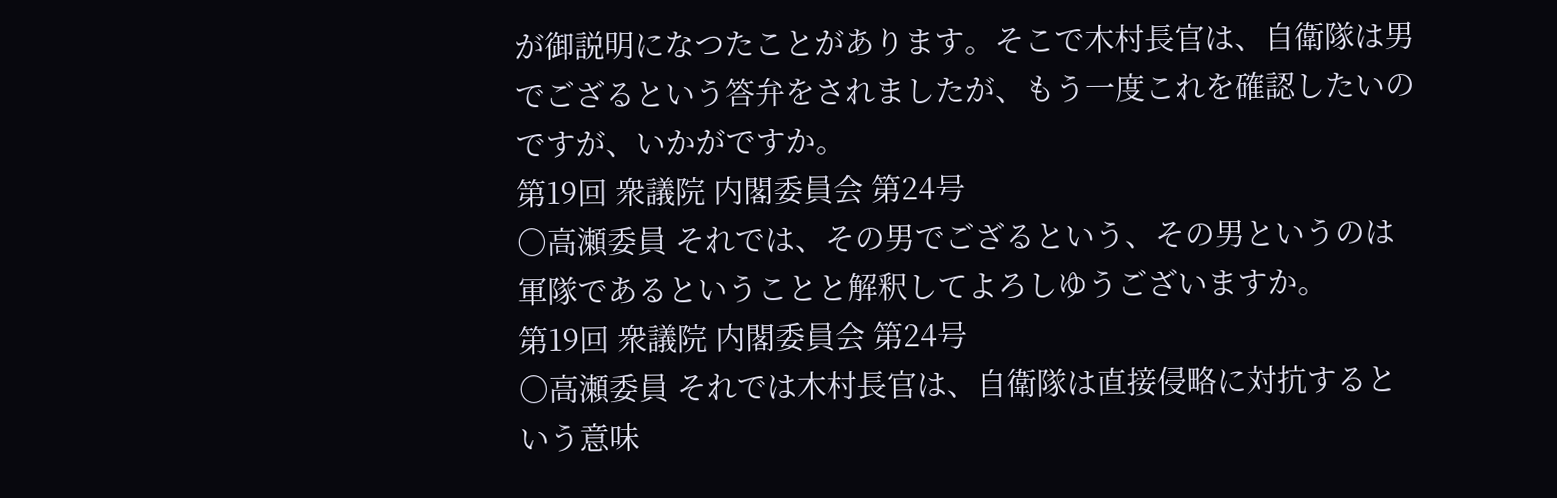が御説明になつたことがあります。そこで木村長官は、自衛隊は男でござるという答弁をされましたが、もう一度これを確認したいのですが、いかがですか。
第19回 衆議院 内閣委員会 第24号
○高瀬委員 それでは、その男でござるという、その男というのは軍隊であるということと解釈してよろしゆうございますか。
第19回 衆議院 内閣委員会 第24号
○高瀬委員 それでは木村長官は、自衛隊は直接侵略に対抗するという意味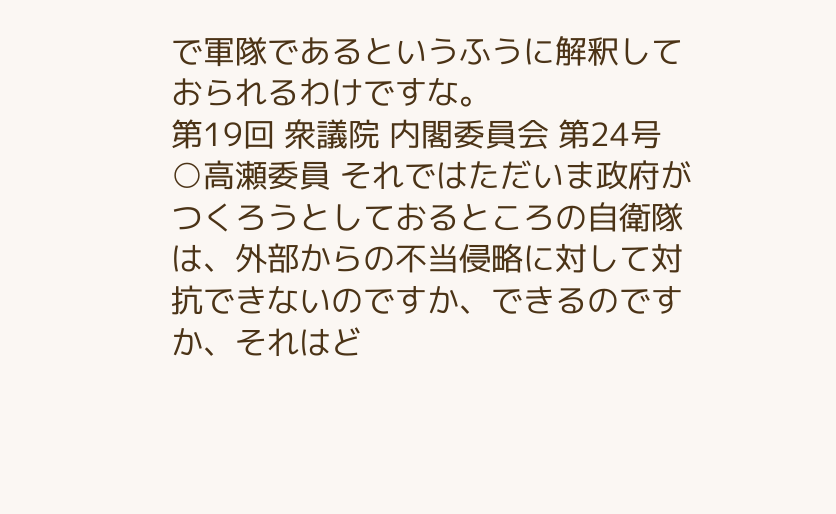で軍隊であるというふうに解釈しておられるわけですな。
第19回 衆議院 内閣委員会 第24号
○高瀬委員 それではただいま政府がつくろうとしておるところの自衛隊は、外部からの不当侵略に対して対抗できないのですか、できるのですか、それはど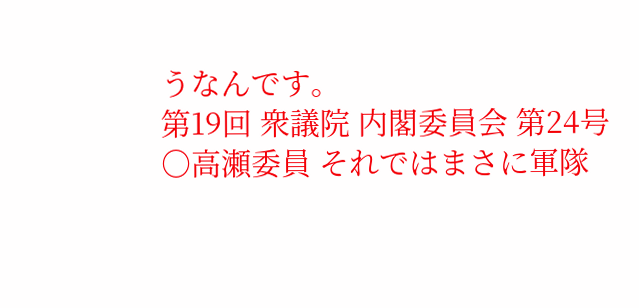うなんです。
第19回 衆議院 内閣委員会 第24号
○高瀬委員 それではまさに軍隊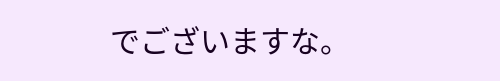でございますな。